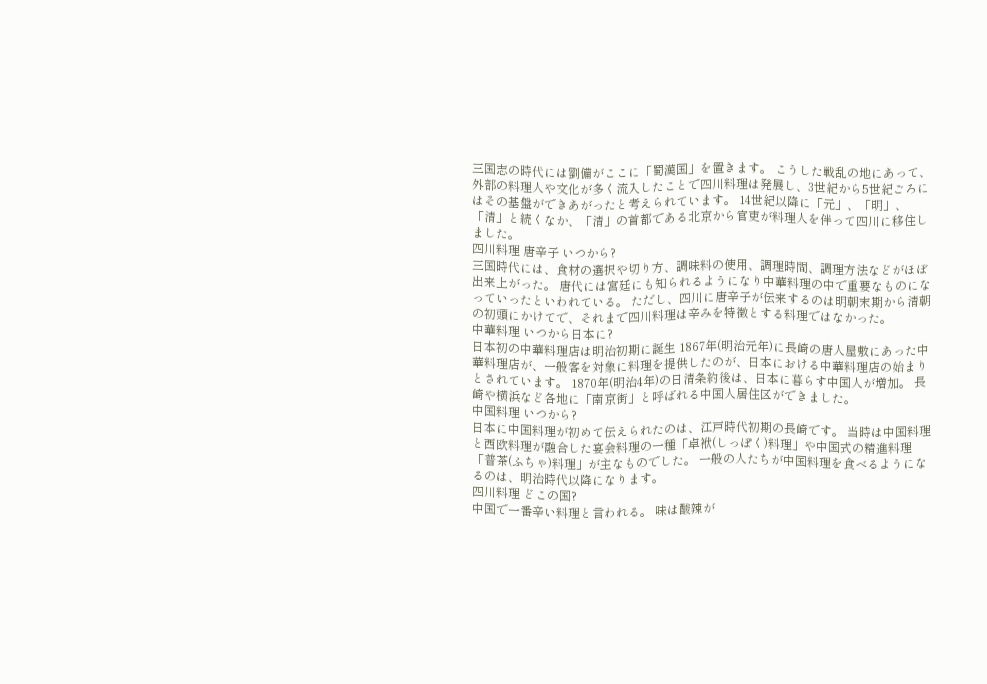三国志の時代には劉備がここに「蜀漢国」を置きます。 こうした戦乱の地にあって、外部の料理人や文化が多く流入したことで四川料理は発展し、3世紀から5世紀ごろにはその基盤ができあがったと考えられています。 14世紀以降に「元」、「明」、「清」と続くなか、「清」の首都である北京から官吏が料理人を伴って四川に移住しました。
四川料理 唐辛子 いつから?
三国時代には、食材の選択や切り方、調味料の使用、調理時間、調理方法などがほぼ出来上がった。 唐代には宮廷にも知られるようになり中華料理の中で重要なものになっていったといわれている。 ただし、四川に唐辛子が伝来するのは明朝末期から清朝の初頭にかけてで、それまで四川料理は辛みを特徴とする料理ではなかった。
中華料理 いつから日本に?
日本初の中華料理店は明治初期に誕生 1867年(明治元年)に長崎の唐人屋敷にあった中華料理店が、一般客を対象に料理を提供したのが、日本における中華料理店の始まりとされています。 1870年(明治4年)の日清条約後は、日本に暮らす中国人が増加。 長崎や横浜など各地に「南京街」と呼ばれる中国人居住区ができました。
中国料理 いつから?
日本に中国料理が初めて伝えられたのは、江戸時代初期の長崎です。 当時は中国料理と西欧料理が融合した宴会料理の一種「卓袱(しっぽく)料理」や中国式の精進料理「普茶(ふちゃ)料理」が主なものでした。 一般の人たちが中国料理を食べるようになるのは、明治時代以降になります。
四川料理 どこの国?
中国で一番辛い料理と言われる。 味は酸辣が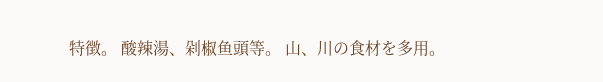特徴。 酸辣湯、剁椒鱼頭等。 山、川の食材を多用。